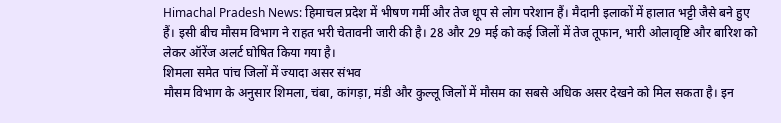Himachal Pradesh News: हिमाचल प्रदेश में भीषण गर्मी और तेज धूप से लोग परेशान हैं। मैदानी इलाकों में हालात भट्टी जैसे बने हुए हैं। इसी बीच मौसम विभाग ने राहत भरी चेतावनी जारी की है। 28 और 29 मई को कई जिलों में तेज तूफान, भारी ओलावृष्टि और बारिश को लेकर ऑरेंज अलर्ट घोषित किया गया है।
शिमला समेत पांच जिलों में ज्यादा असर संभव
मौसम विभाग के अनुसार शिमला, चंबा, कांगड़ा, मंडी और कुल्लू जिलों में मौसम का सबसे अधिक असर देखने को मिल सकता है। इन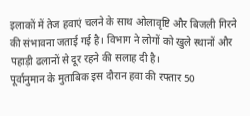इलाकों में तेज हवाएं चलने के साथ ओलावृष्टि और बिजली गिरने की संभावना जताई गई है। विभाग ने लोगों को खुले स्थानों और पहाड़ी ढलानों से दूर रहने की सलाह दी है।
पूर्वानुमान के मुताबिक इस दौरान हवा की रफ्तार 50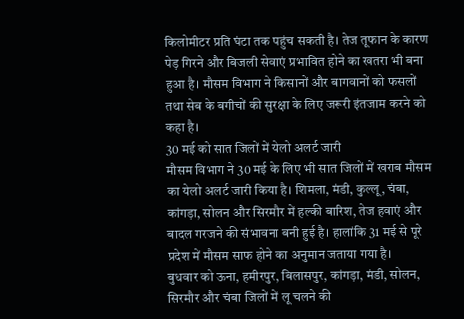किलोमीटर प्रति घंटा तक पहुंच सकती है। तेज तूफान के कारण पेड़ गिरने और बिजली सेवाएं प्रभावित होने का खतरा भी बना हुआ है। मौसम विभाग ने किसानों और बागवानों को फसलों तथा सेब के बगीचों की सुरक्षा के लिए जरूरी इंतजाम करने को कहा है।
30 मई को सात जिलों में येलो अलर्ट जारी
मौसम विभाग ने 30 मई के लिए भी सात जिलों में खराब मौसम का येलो अलर्ट जारी किया है। शिमला, मंडी, कुल्लू, चंबा, कांगड़ा, सोलन और सिरमौर में हल्की बारिश, तेज हवाएं और बादल गरजने की संभावना बनी हुई है। हालांकि 31 मई से पूरे प्रदेश में मौसम साफ होने का अनुमान जताया गया है।
बुधवार को ऊना, हमीरपुर, बिलासपुर, कांगड़ा, मंडी, सोलन, सिरमौर और चंबा जिलों में लू चलने की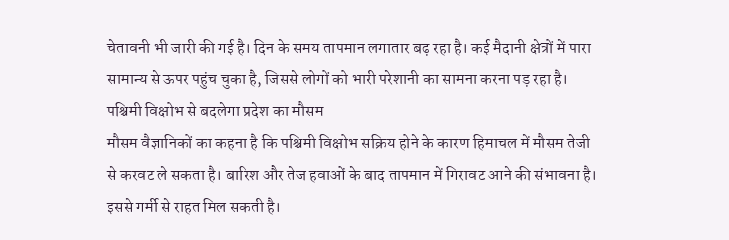चेतावनी भी जारी की गई है। दिन के समय तापमान लगातार बढ़ रहा है। कई मैदानी क्षेत्रों में पारा सामान्य से ऊपर पहुंच चुका है, जिससे लोगों को भारी परेशानी का सामना करना पड़ रहा है।
पश्चिमी विक्षोभ से बदलेगा प्रदेश का मौसम
मौसम वैज्ञानिकों का कहना है कि पश्चिमी विक्षोभ सक्रिय होने के कारण हिमाचल में मौसम तेजी से करवट ले सकता है। बारिश और तेज हवाओं के बाद तापमान में गिरावट आने की संभावना है। इससे गर्मी से राहत मिल सकती है।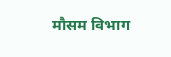मौसम विभाग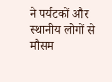ने पर्यटकों और स्थानीय लोगों से मौसम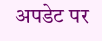अपडेट पर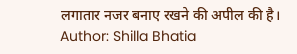लगातार नजर बनाए रखने की अपील की है।
Author: Shilla Bhatia